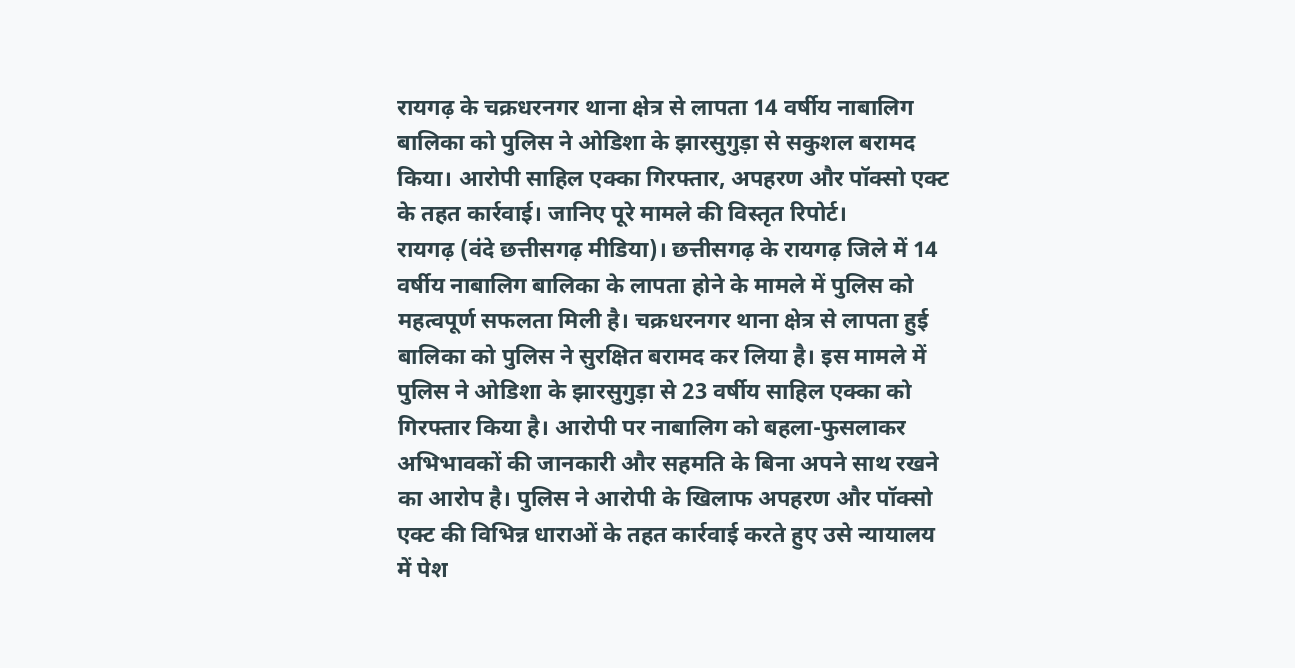रायगढ़ के चक्रधरनगर थाना क्षेत्र से लापता 14 वर्षीय नाबालिग बालिका को पुलिस ने ओडिशा के झारसुगुड़ा से सकुशल बरामद किया। आरोपी साहिल एक्का गिरफ्तार, अपहरण और पॉक्सो एक्ट के तहत कार्रवाई। जानिए पूरे मामले की विस्तृत रिपोर्ट।
रायगढ़ (वंदे छत्तीसगढ़ मीडिया)। छत्तीसगढ़ के रायगढ़ जिले में 14 वर्षीय नाबालिग बालिका के लापता होने के मामले में पुलिस को महत्वपूर्ण सफलता मिली है। चक्रधरनगर थाना क्षेत्र से लापता हुई बालिका को पुलिस ने सुरक्षित बरामद कर लिया है। इस मामले में पुलिस ने ओडिशा के झारसुगुड़ा से 23 वर्षीय साहिल एक्का को गिरफ्तार किया है। आरोपी पर नाबालिग को बहला-फुसलाकर अभिभावकों की जानकारी और सहमति के बिना अपने साथ रखने का आरोप है। पुलिस ने आरोपी के खिलाफ अपहरण और पॉक्सो एक्ट की विभिन्न धाराओं के तहत कार्रवाई करते हुए उसे न्यायालय में पेश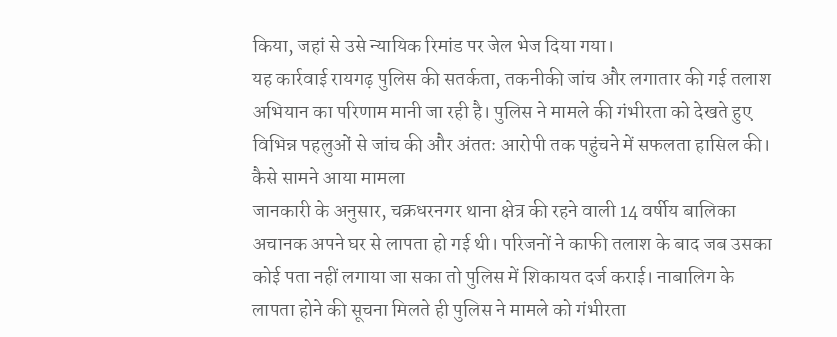किया, जहां से उसे न्यायिक रिमांड पर जेल भेज दिया गया।
यह कार्रवाई रायगढ़ पुलिस की सतर्कता, तकनीकी जांच और लगातार की गई तलाश अभियान का परिणाम मानी जा रही है। पुलिस ने मामले की गंभीरता को देखते हुए विभिन्न पहलुओं से जांच की और अंततः आरोपी तक पहुंचने में सफलता हासिल की।
कैसे सामने आया मामला
जानकारी के अनुसार, चक्रधरनगर थाना क्षेत्र की रहने वाली 14 वर्षीय बालिका अचानक अपने घर से लापता हो गई थी। परिजनों ने काफी तलाश के बाद जब उसका कोई पता नहीं लगाया जा सका तो पुलिस में शिकायत दर्ज कराई। नाबालिग के लापता होने की सूचना मिलते ही पुलिस ने मामले को गंभीरता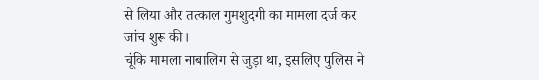से लिया और तत्काल गुमशुदगी का मामला दर्ज कर जांच शुरू की।
चूंकि मामला नाबालिग से जुड़ा था, इसलिए पुलिस ने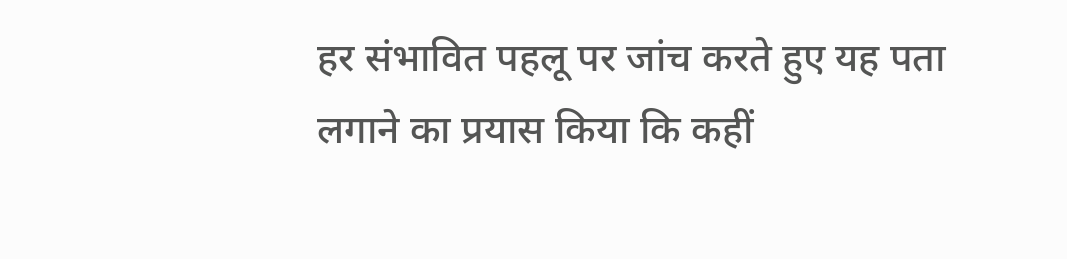हर संभावित पहलू पर जांच करते हुए यह पता लगाने का प्रयास किया कि कहीं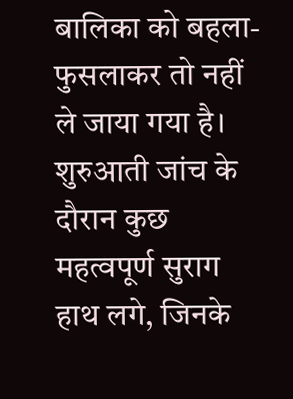बालिका को बहला-फुसलाकर तो नहीं ले जाया गया है। शुरुआती जांच के दौरान कुछ महत्वपूर्ण सुराग हाथ लगे, जिनके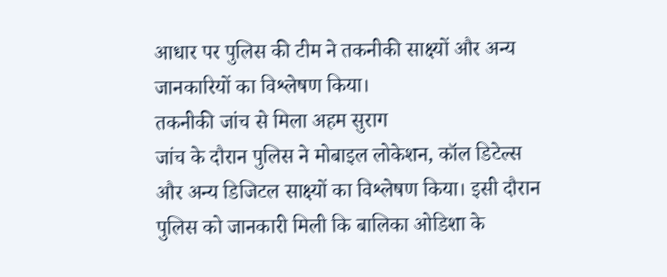आधार पर पुलिस की टीम ने तकनीकी साक्ष्यों और अन्य जानकारियों का विश्लेषण किया।
तकनीकी जांच से मिला अहम सुराग
जांच के दौरान पुलिस ने मोबाइल लोकेशन, कॉल डिटेल्स और अन्य डिजिटल साक्ष्यों का विश्लेषण किया। इसी दौरान पुलिस को जानकारी मिली कि बालिका ओडिशा के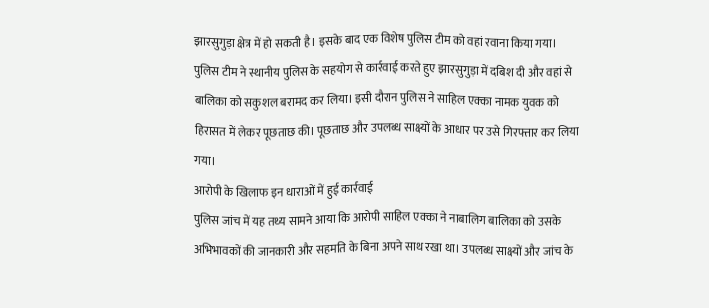झारसुगुड़ा क्षेत्र में हो सकती है। इसके बाद एक विशेष पुलिस टीम को वहां रवाना किया गया।
पुलिस टीम ने स्थानीय पुलिस के सहयोग से कार्रवाई करते हुए झारसुगुड़ा में दबिश दी और वहां से बालिका को सकुशल बरामद कर लिया। इसी दौरान पुलिस ने साहिल एक्का नामक युवक को हिरासत में लेकर पूछताछ की। पूछताछ और उपलब्ध साक्ष्यों के आधार पर उसे गिरफ्तार कर लिया गया।
आरोपी के खिलाफ इन धाराओं में हुई कार्रवाई
पुलिस जांच में यह तथ्य सामने आया कि आरोपी साहिल एक्का ने नाबालिग बालिका को उसके अभिभावकों की जानकारी और सहमति के बिना अपने साथ रखा था। उपलब्ध साक्ष्यों और जांच के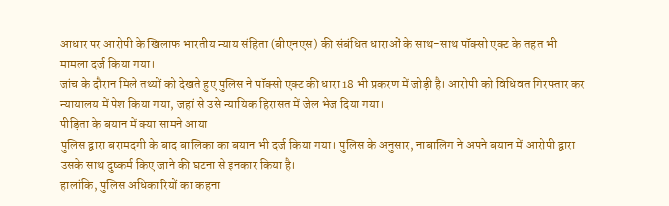आधार पर आरोपी के खिलाफ भारतीय न्याय संहिता (बीएनएस) की संबंधित धाराओं के साथ-साथ पॉक्सो एक्ट के तहत भी मामला दर्ज किया गया।
जांच के दौरान मिले तथ्यों को देखते हुए पुलिस ने पॉक्सो एक्ट की धारा 18 भी प्रकरण में जोड़ी है। आरोपी को विधिवत गिरफ्तार कर न्यायालय में पेश किया गया, जहां से उसे न्यायिक हिरासत में जेल भेज दिया गया।
पीड़िता के बयान में क्या सामने आया
पुलिस द्वारा बरामदगी के बाद बालिका का बयान भी दर्ज किया गया। पुलिस के अनुसार, नाबालिग ने अपने बयान में आरोपी द्वारा उसके साथ दुष्कर्म किए जाने की घटना से इनकार किया है।
हालांकि, पुलिस अधिकारियों का कहना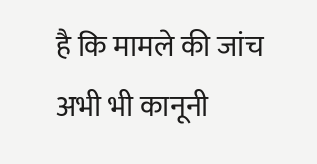है कि मामले की जांच अभी भी कानूनी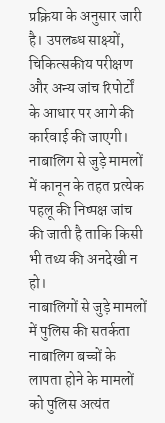प्रक्रिया के अनुसार जारी है। उपलब्ध साक्ष्यों, चिकित्सकीय परीक्षण और अन्य जांच रिपोर्टों के आधार पर आगे की कार्रवाई की जाएगी। नाबालिग से जुड़े मामलों में कानून के तहत प्रत्येक पहलू की निष्पक्ष जांच की जाती है ताकि किसी भी तथ्य की अनदेखी न हो।
नाबालिगों से जुड़े मामलों में पुलिस की सतर्कता
नाबालिग बच्चों के लापता होने के मामलों को पुलिस अत्यंत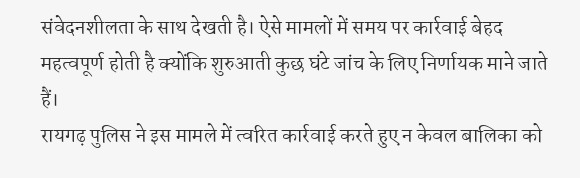संवेदनशीलता के साथ देखती है। ऐसे मामलों में समय पर कार्रवाई बेहद महत्वपूर्ण होती है क्योंकि शुरुआती कुछ घंटे जांच के लिए निर्णायक माने जाते हैं।
रायगढ़ पुलिस ने इस मामले में त्वरित कार्रवाई करते हुए न केवल बालिका को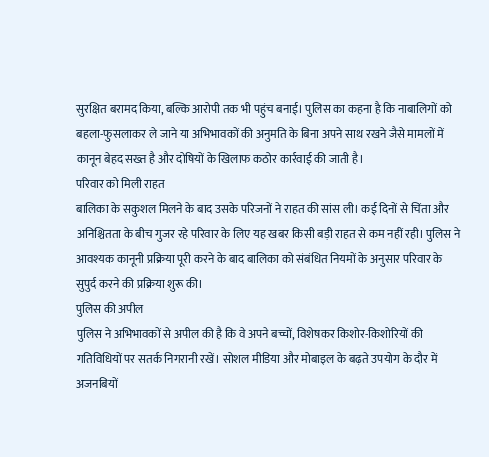सुरक्षित बरामद किया, बल्कि आरोपी तक भी पहुंच बनाई। पुलिस का कहना है कि नाबालिगों को बहला-फुसलाकर ले जाने या अभिभावकों की अनुमति के बिना अपने साथ रखने जैसे मामलों में कानून बेहद सख्त है और दोषियों के खिलाफ कठोर कार्रवाई की जाती है।
परिवार को मिली राहत
बालिका के सकुशल मिलने के बाद उसके परिजनों ने राहत की सांस ली। कई दिनों से चिंता और अनिश्चितता के बीच गुजर रहे परिवार के लिए यह खबर किसी बड़ी राहत से कम नहीं रही। पुलिस ने आवश्यक कानूनी प्रक्रिया पूरी करने के बाद बालिका को संबंधित नियमों के अनुसार परिवार के सुपुर्द करने की प्रक्रिया शुरू की।
पुलिस की अपील
पुलिस ने अभिभावकों से अपील की है कि वे अपने बच्चों, विशेषकर किशोर-किशोरियों की गतिविधियों पर सतर्क निगरानी रखें। सोशल मीडिया और मोबाइल के बढ़ते उपयोग के दौर में अजनबियों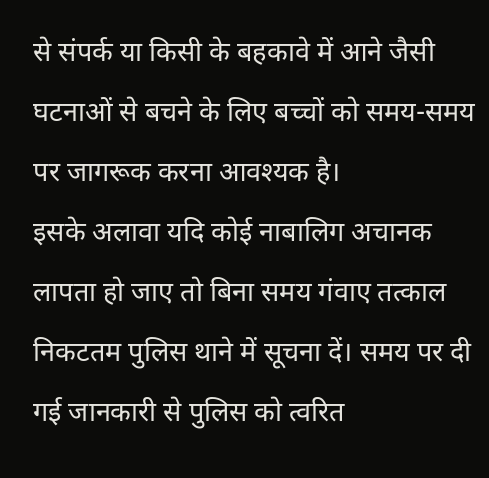से संपर्क या किसी के बहकावे में आने जैसी घटनाओं से बचने के लिए बच्चों को समय-समय पर जागरूक करना आवश्यक है।
इसके अलावा यदि कोई नाबालिग अचानक लापता हो जाए तो बिना समय गंवाए तत्काल निकटतम पुलिस थाने में सूचना दें। समय पर दी गई जानकारी से पुलिस को त्वरित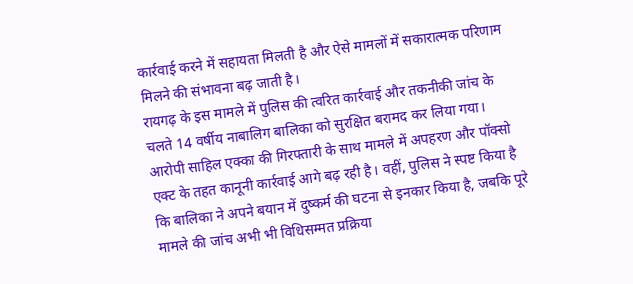कार्रवाई करने में सहायता मिलती है और ऐसे मामलों में सकारात्मक परिणाम मिलने की संभावना बढ़ जाती है।
रायगढ़ के इस मामले में पुलिस की त्वरित कार्रवाई और तकनीकी जांच के चलते 14 वर्षीय नाबालिग बालिका को सुरक्षित बरामद कर लिया गया। आरोपी साहिल एक्का की गिरफ्तारी के साथ मामले में अपहरण और पॉक्सो एक्ट के तहत कानूनी कार्रवाई आगे बढ़ रही है। वहीं, पुलिस ने स्पष्ट किया है कि बालिका ने अपने बयान में दुष्कर्म की घटना से इनकार किया है, जबकि पूरे मामले की जांच अभी भी विधिसम्मत प्रक्रिया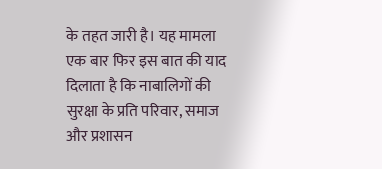के तहत जारी है। यह मामला एक बार फिर इस बात की याद दिलाता है कि नाबालिगों की सुरक्षा के प्रति परिवार, समाज और प्रशासन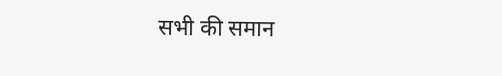सभी की समान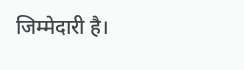जिम्मेदारी है।